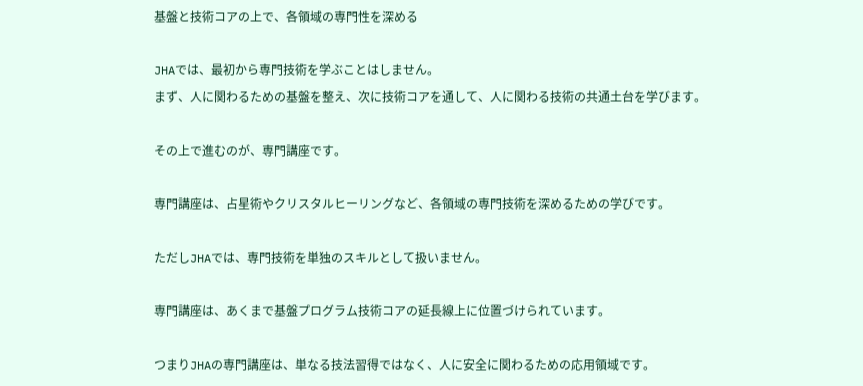基盤と技術コアの上で、各領域の専門性を深める

JHAでは、最初から専門技術を学ぶことはしません。
まず、人に関わるための基盤を整え、次に技術コアを通して、人に関わる技術の共通土台を学びます。

その上で進むのが、専門講座です。

専門講座は、占星術やクリスタルヒーリングなど、各領域の専門技術を深めるための学びです。

ただしJHAでは、専門技術を単独のスキルとして扱いません。

専門講座は、あくまで基盤プログラム技術コアの延長線上に位置づけられています。

つまりJHAの専門講座は、単なる技法習得ではなく、人に安全に関わるための応用領域です。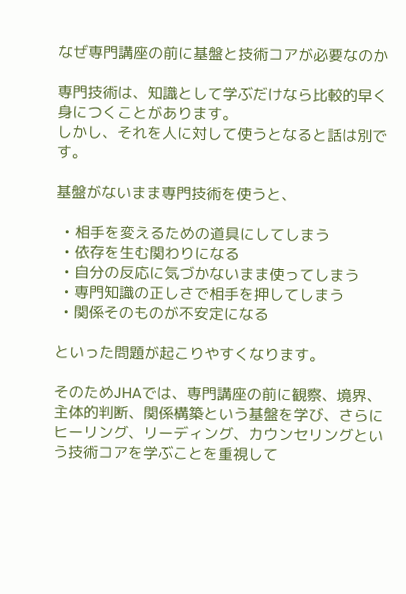なぜ専門講座の前に基盤と技術コアが必要なのか

専門技術は、知識として学ぶだけなら比較的早く身につくことがあります。
しかし、それを人に対して使うとなると話は別です。

基盤がないまま専門技術を使うと、

  • 相手を変えるための道具にしてしまう
  • 依存を生む関わりになる
  • 自分の反応に気づかないまま使ってしまう
  • 専門知識の正しさで相手を押してしまう
  • 関係そのものが不安定になる

といった問題が起こりやすくなります。

そのためJHAでは、専門講座の前に観察、境界、主体的判断、関係構築という基盤を学び、さらにヒーリング、リーディング、カウンセリングという技術コアを学ぶことを重視して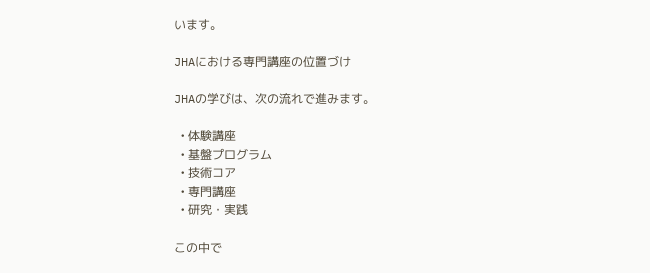います。

JHAにおける専門講座の位置づけ

JHAの学びは、次の流れで進みます。

  • 体験講座
  • 基盤プログラム
  • 技術コア
  • 専門講座
  • 研究・実践

この中で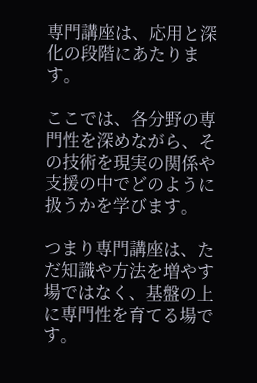専門講座は、応用と深化の段階にあたります。

ここでは、各分野の専門性を深めながら、その技術を現実の関係や支援の中でどのように扱うかを学びます。

つまり専門講座は、ただ知識や方法を増やす場ではなく、基盤の上に専門性を育てる場です。